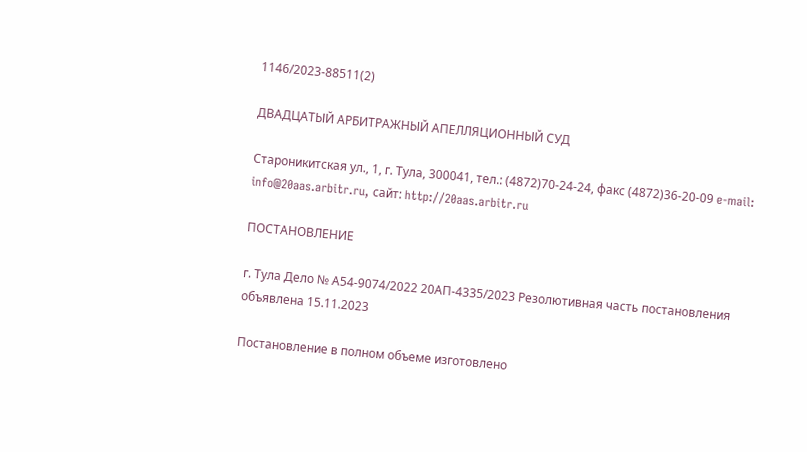1146/2023-88511(2)

ДВАДЦАТЫЙ АРБИТРАЖНЫЙ АПЕЛЛЯЦИОННЫЙ СУД

Староникитская ул., 1, г. Тула, 300041, тел.: (4872)70-24-24, факс (4872)36-20-09 e-mail: info@20aas.arbitr.ru, сайт: http://20aas.arbitr.ru

ПОСТАНОВЛЕНИЕ

г. Тула Дело № А54-9074/2022 20АП-4335/2023 Резолютивная часть постановления объявлена 15.11.2023

Постановление в полном объеме изготовлено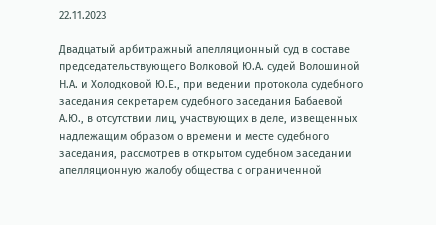22.11.2023

Двадцатый арбитражный апелляционный суд в составе председательствующего Волковой Ю.А. судей Волошиной Н.А. и Холодковой Ю.Е., при ведении протокола судебного заседания секретарем судебного заседания Бабаевой А.Ю., в отсутствии лиц, участвующих в деле, извещенных надлежащим образом о времени и месте судебного заседания, рассмотрев в открытом судебном заседании апелляционную жалобу общества с ограниченной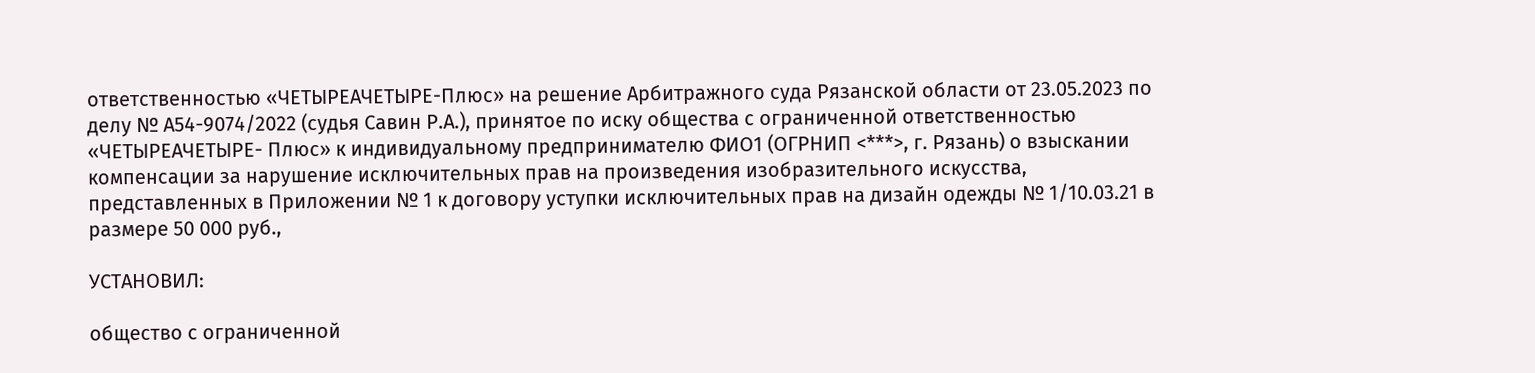ответственностью «ЧЕТЫРЕАЧЕТЫРЕ-Плюс» на решение Арбитражного суда Рязанской области от 23.05.2023 по делу № А54-9074/2022 (судья Савин Р.А.), принятое по иску общества с ограниченной ответственностью «ЧЕТЫРЕАЧЕТЫРЕ- Плюс» к индивидуальному предпринимателю ФИО1 (ОГРНИП <***>, г. Рязань) о взыскании компенсации за нарушение исключительных прав на произведения изобразительного искусства, представленных в Приложении № 1 к договору уступки исключительных прав на дизайн одежды № 1/10.03.21 в размере 50 000 руб.,

УСТАНОВИЛ:

общество с ограниченной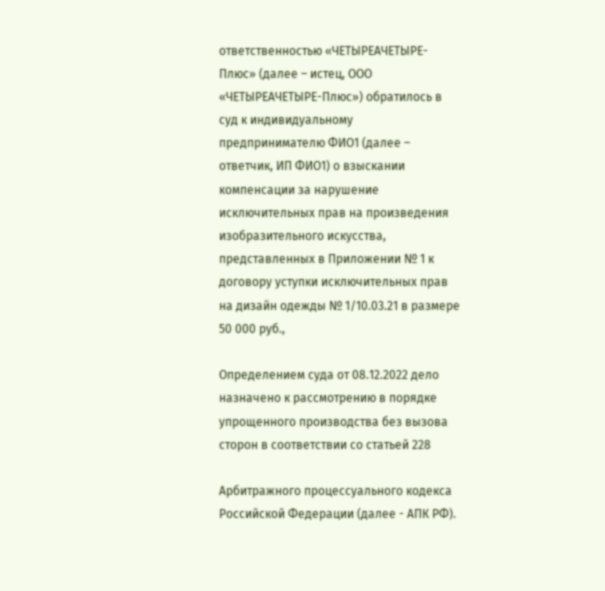ответственностью «ЧЕТЫРЕАЧЕТЫРЕ-Плюс» (далее – истец, ООО «ЧЕТЫРЕАЧЕТЫРЕ-Плюс») обратилось в суд к индивидуальному предпринимателю ФИО1 (далее – ответчик, ИП ФИО1) о взыскании компенсации за нарушение исключительных прав на произведения изобразительного искусства, представленных в Приложении № 1 к договору уступки исключительных прав на дизайн одежды № 1/10.03.21 в размере 50 000 руб.,

Определением суда от 08.12.2022 дело назначено к рассмотрению в порядке упрощенного производства без вызова сторон в соответствии со статьей 228

Арбитражного процессуального кодекса Российской Федерации (далее - АПК РФ).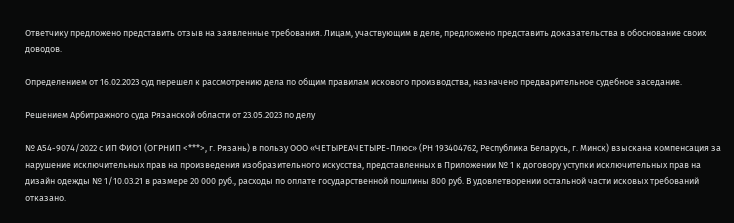Ответчику предложено представить отзыв на заявленные требования. Лицам, участвующим в деле, предложено представить доказательства в обоснование своих доводов.

Определением от 16.02.2023 суд перешел к рассмотрению дела по общим правилам искового производства, назначено предварительное судебное заседание.

Решением Арбитражного суда Рязанской области от 23.05.2023 по делу

№ А54-9074/2022 с ИП ФИО1 (ОГРНИП <***>, г. Рязань) в пользу ООО «ЧЕТЫРЕАЧЕТЫРЕ-Плюс» (РН 193404762, Республика Беларусь, г. Минск) взыскана компенсация за нарушение исключительных прав на произведения изобразительного искусства, представленных в Приложении № 1 к договору уступки исключительных прав на дизайн одежды № 1/10.03.21 в размере 20 000 руб., расходы по оплате государственной пошлины 800 руб. В удовлетворении остальной части исковых требований отказано.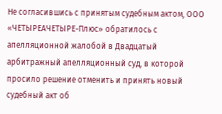Не согласившись с принятым судебным актом, ООО «ЧЕТЫРЕАЧЕТЫРЕ-Плюс» обратилось с апелляционной жалобой в Двадцатый арбитражный апелляционный суд, в которой просило решение отменить и принять новый судебный акт об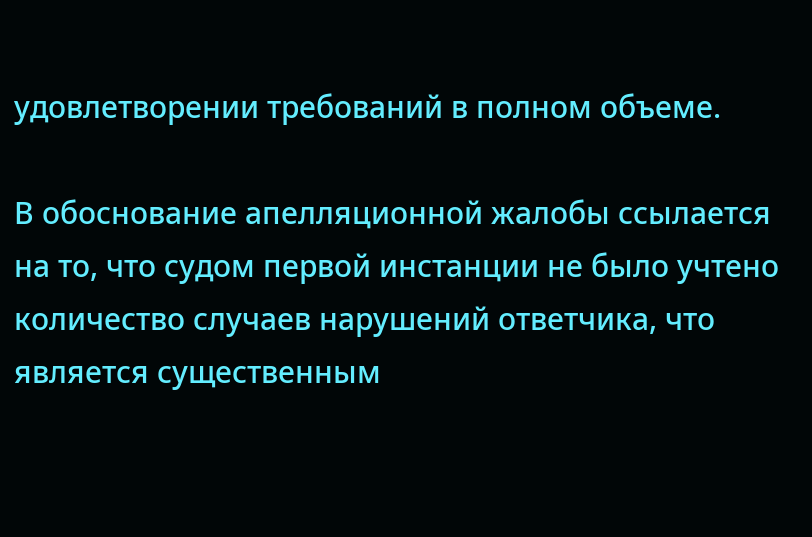удовлетворении требований в полном объеме.

В обоснование апелляционной жалобы ссылается на то, что судом первой инстанции не было учтено количество случаев нарушений ответчика, что является существенным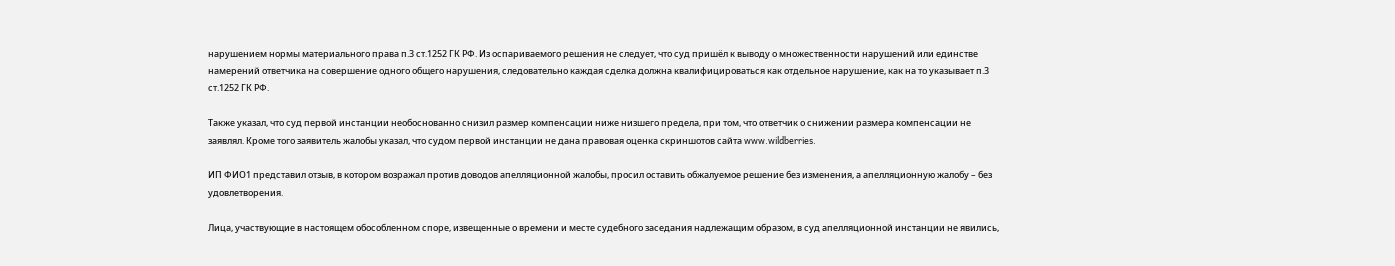нарушением нормы материального права п.3 ст.1252 ГК РФ. Из оспариваемого решения не следует, что суд пришёл к выводу о множественности нарушений или единстве намерений ответчика на совершение одного общего нарушения, следовательно каждая сделка должна квалифицироваться как отдельное нарушение, как на то указывает п.3 ст.1252 ГК РФ.

Также указал, что суд первой инстанции необоснованно снизил размер компенсации ниже низшего предела, при том, что ответчик о снижении размера компенсации не заявлял. Кроме того заявитель жалобы указал, что судом первой инстанции не дана правовая оценка скриншотов сайта www.wildberries.

ИП ФИО1 представил отзыв, в котором возражал против доводов апелляционной жалобы, просил оставить обжалуемое решение без изменения, а апелляционную жалобу – без удовлетворения.

Лица, участвующие в настоящем обособленном споре, извещенные о времени и месте судебного заседания надлежащим образом, в суд апелляционной инстанции не явились,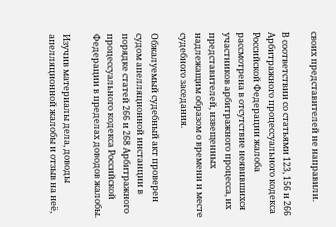своих представителей не направили.

В соответствии со статьями 123, 156 и 266 Арбитражного процессуального кодекса Российской Федерации жалоба рассмотрена в отсутствие неявившихся участников арбитражного процесса, их представителей, извещенных надлежащим образом о времени и месте судебного заседания.

Обжалуемый судебный акт проверен судом апелляционной инстанции в порядке статей 266 и 268 Арбитражного процессуального кодекса Российской Федерации в пределах доводов жалобы.

Изучив материалы дела, доводы апелляционной жалобы и отзыв на неё,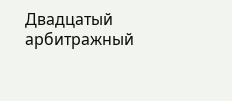Двадцатый арбитражный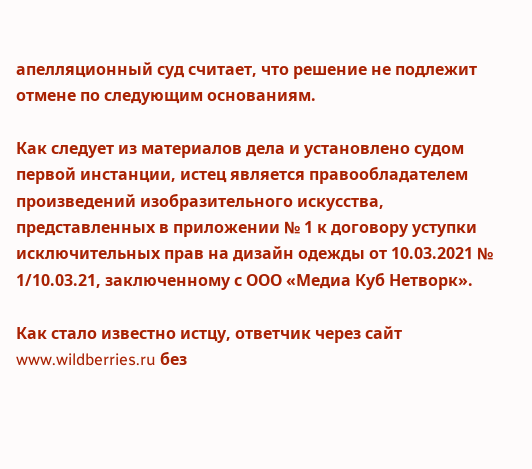апелляционный суд считает, что решение не подлежит отмене по следующим основаниям.

Как следует из материалов дела и установлено судом первой инстанции, истец является правообладателем произведений изобразительного искусства, представленных в приложении № 1 к договору уступки исключительных прав на дизайн одежды от 10.03.2021 № 1/10.03.21, заключенному с ООО «Медиа Куб Нетворк».

Как стало известно истцу, ответчик через сайт www.wildberries.ru без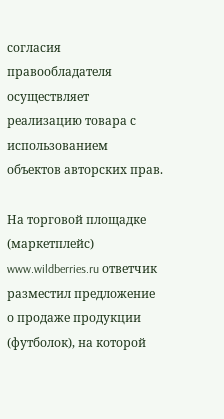согласия правообладателя осуществляет реализацию товара с использованием объектов авторских прав.

На торговой площадке (маркетплейс) www.wildberries.ru ответчик разместил предложение о продаже продукции (футболок), на которой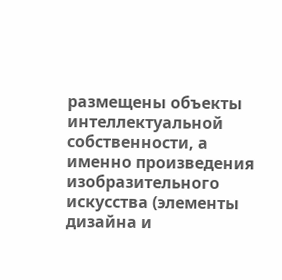размещены объекты интеллектуальной собственности, а именно произведения изобразительного искусства (элементы дизайна и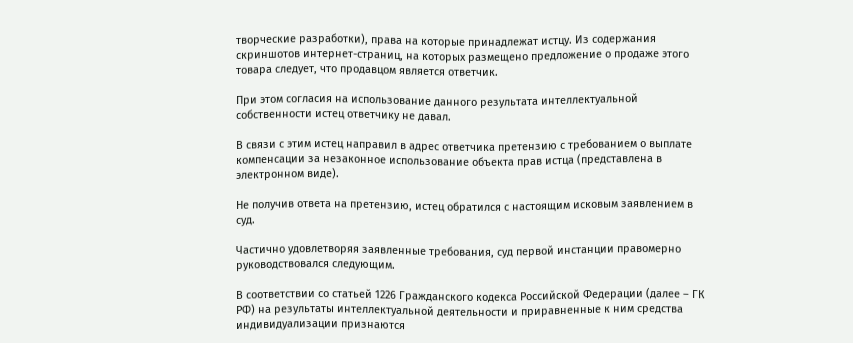творческие разработки), права на которые принадлежат истцу. Из содержания скриншотов интернет-страниц, на которых размещено предложение о продаже этого товара следует, что продавцом является ответчик.

При этом согласия на использование данного результата интеллектуальной собственности истец ответчику не давал.

В связи с этим истец направил в адрес ответчика претензию с требованием о выплате компенсации за незаконное использование объекта прав истца (представлена в электронном виде).

Не получив ответа на претензию, истец обратился с настоящим исковым заявлением в суд.

Частично удовлетворяя заявленные требования, суд первой инстанции правомерно руководствовался следующим.

В соответствии со статьей 1226 Гражданского кодекса Российской Федерации (далее – ГК РФ) на результаты интеллектуальной деятельности и приравненные к ним средства индивидуализации признаются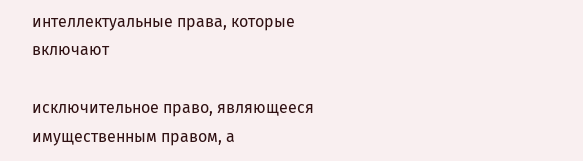интеллектуальные права, которые включают

исключительное право, являющееся имущественным правом, а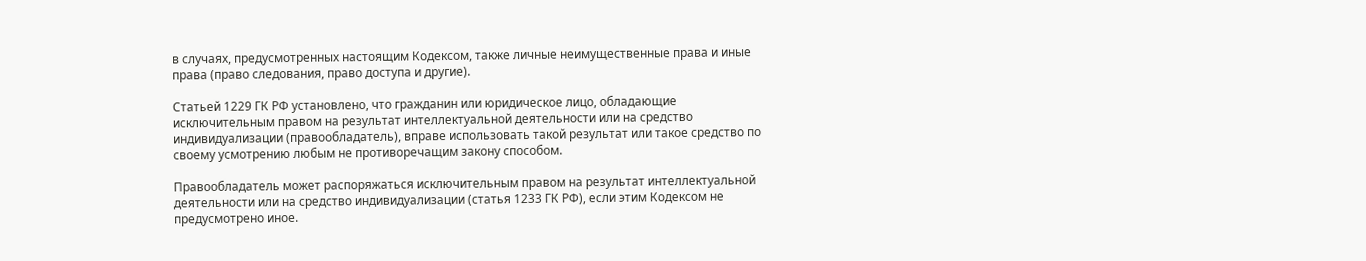в случаях, предусмотренных настоящим Кодексом, также личные неимущественные права и иные права (право следования, право доступа и другие).

Статьей 1229 ГК РФ установлено, что гражданин или юридическое лицо, обладающие исключительным правом на результат интеллектуальной деятельности или на средство индивидуализации (правообладатель), вправе использовать такой результат или такое средство по своему усмотрению любым не противоречащим закону способом.

Правообладатель может распоряжаться исключительным правом на результат интеллектуальной деятельности или на средство индивидуализации (статья 1233 ГК РФ), если этим Кодексом не предусмотрено иное.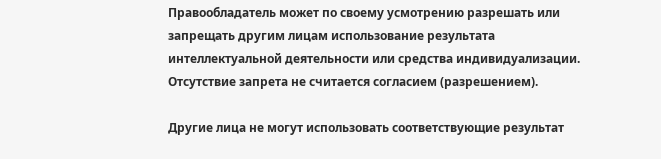Правообладатель может по своему усмотрению разрешать или запрещать другим лицам использование результата интеллектуальной деятельности или средства индивидуализации. Отсутствие запрета не считается согласием (разрешением).

Другие лица не могут использовать соответствующие результат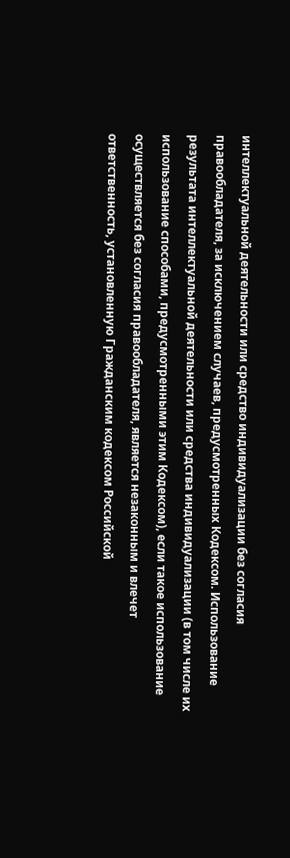интеллектуальной деятельности или средство индивидуализации без согласия правообладателя, за исключением случаев, предусмотренных Кодексом. Использование результата интеллектуальной деятельности или средства индивидуализации (в том числе их использование способами, предусмотренными этим Кодексом), если такое использование осуществляется без согласия правообладателя, является незаконным и влечет ответственность, установленную Гражданским кодексом Российской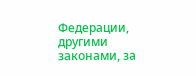Федерации, другими законами, за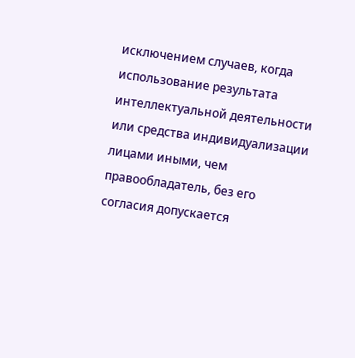исключением случаев, когда использование результата интеллектуальной деятельности или средства индивидуализации лицами иными, чем правообладатель, без его согласия допускается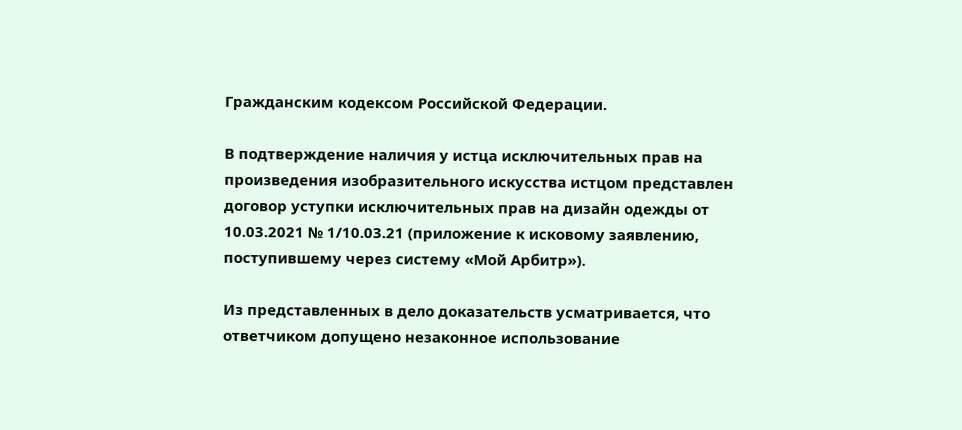Гражданским кодексом Российской Федерации.

В подтверждение наличия у истца исключительных прав на произведения изобразительного искусства истцом представлен договор уступки исключительных прав на дизайн одежды от 10.03.2021 № 1/10.03.21 (приложение к исковому заявлению, поступившему через систему «Мой Арбитр»).

Из представленных в дело доказательств усматривается, что ответчиком допущено незаконное использование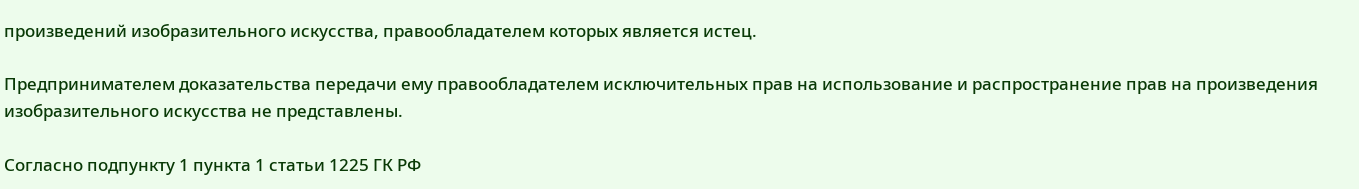произведений изобразительного искусства, правообладателем которых является истец.

Предпринимателем доказательства передачи ему правообладателем исключительных прав на использование и распространение прав на произведения изобразительного искусства не представлены.

Согласно подпункту 1 пункта 1 статьи 1225 ГК РФ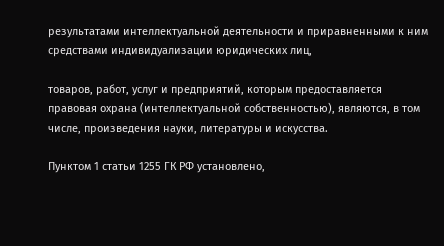результатами интеллектуальной деятельности и приравненными к ним средствами индивидуализации юридических лиц,

товаров, работ, услуг и предприятий, которым предоставляется правовая охрана (интеллектуальной собственностью), являются, в том числе, произведения науки, литературы и искусства.

Пунктом 1 статьи 1255 ГК РФ установлено,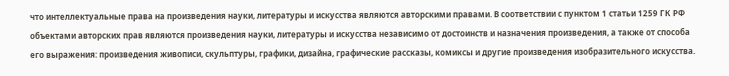что интеллектуальные права на произведения науки, литературы и искусства являются авторскими правами. В соответствии с пунктом 1 статьи 1259 ГК РФ объектами авторских прав являются произведения науки, литературы и искусства независимо от достоинств и назначения произведения, а также от способа его выражения: произведения живописи, скульптуры, графики, дизайна, графические рассказы, комиксы и другие произведения изобразительного искусства.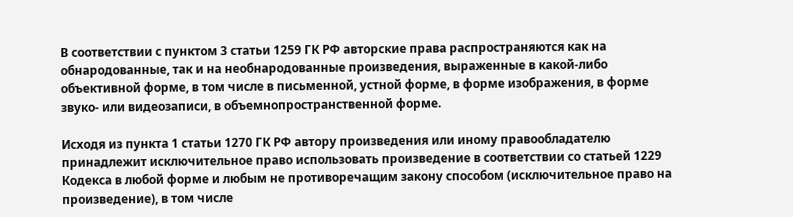В соответствии с пунктом 3 статьи 1259 ГК РФ авторские права распространяются как на обнародованные, так и на необнародованные произведения, выраженные в какой-либо объективной форме, в том числе в письменной, устной форме, в форме изображения, в форме звуко- или видеозаписи, в объемнопространственной форме.

Исходя из пункта 1 статьи 1270 ГК РФ автору произведения или иному правообладателю принадлежит исключительное право использовать произведение в соответствии со статьей 1229 Кодекса в любой форме и любым не противоречащим закону способом (исключительное право на произведение), в том числе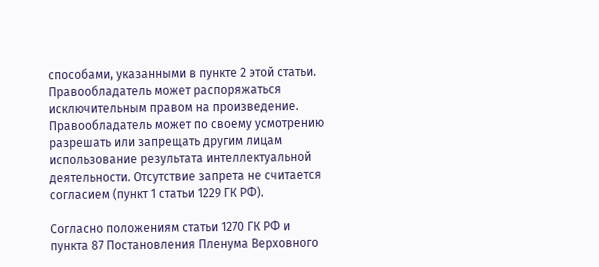способами, указанными в пункте 2 этой статьи. Правообладатель может распоряжаться исключительным правом на произведение. Правообладатель может по своему усмотрению разрешать или запрещать другим лицам использование результата интеллектуальной деятельности. Отсутствие запрета не считается согласием (пункт 1 статьи 1229 ГК РФ).

Согласно положениям статьи 1270 ГК РФ и пункта 87 Постановления Пленума Верховного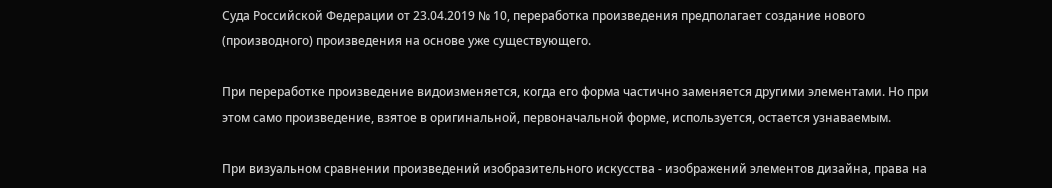Суда Российской Федерации от 23.04.2019 № 10, переработка произведения предполагает создание нового (производного) произведения на основе уже существующего.

При переработке произведение видоизменяется, когда его форма частично заменяется другими элементами. Но при этом само произведение, взятое в оригинальной, первоначальной форме, используется, остается узнаваемым.

При визуальном сравнении произведений изобразительного искусства - изображений элементов дизайна, права на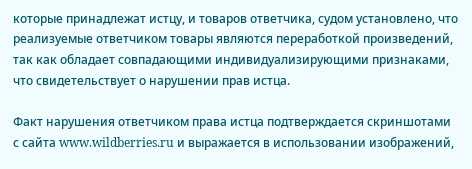которые принадлежат истцу, и товаров ответчика, судом установлено, что реализуемые ответчиком товары являются переработкой произведений, так как обладает совпадающими индивидуализирующими признаками, что свидетельствует о нарушении прав истца.

Факт нарушения ответчиком права истца подтверждается скриншотами с сайта www.wildberries.ru и выражается в использовании изображений,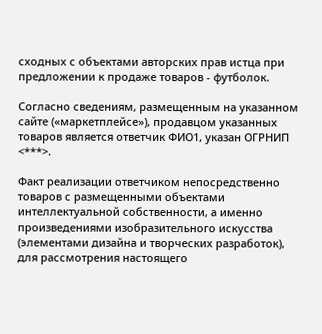сходных с объектами авторских прав истца при предложении к продаже товаров - футболок.

Согласно сведениям, размещенным на указанном сайте («маркетплейсе»), продавцом указанных товаров является ответчик ФИО1, указан ОГРНИП <***>.

Факт реализации ответчиком непосредственно товаров с размещенными объектами интеллектуальной собственности, а именно произведениями изобразительного искусства (элементами дизайна и творческих разработок), для рассмотрения настоящего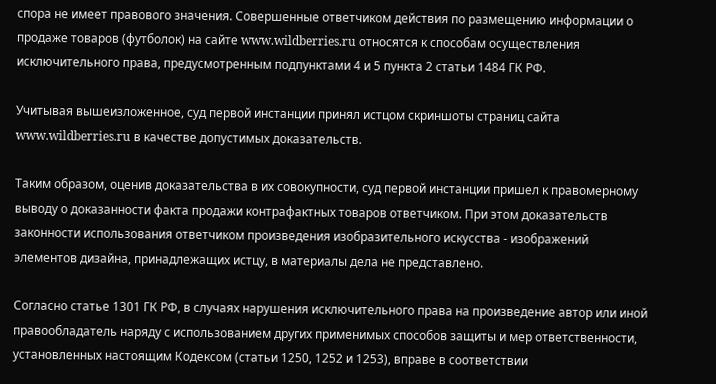спора не имеет правового значения. Совершенные ответчиком действия по размещению информации о продаже товаров (футболок) на сайте www.wildberries.ru относятся к способам осуществления исключительного права, предусмотренным подпунктами 4 и 5 пункта 2 статьи 1484 ГК РФ.

Учитывая вышеизложенное, суд первой инстанции принял истцом скриншоты страниц сайта www.wildberries.ru в качестве допустимых доказательств.

Таким образом, оценив доказательства в их совокупности, суд первой инстанции пришел к правомерному выводу о доказанности факта продажи контрафактных товаров ответчиком. При этом доказательств законности использования ответчиком произведения изобразительного искусства - изображений элементов дизайна, принадлежащих истцу, в материалы дела не представлено.

Согласно статье 1301 ГК РФ, в случаях нарушения исключительного права на произведение автор или иной правообладатель наряду с использованием других применимых способов защиты и мер ответственности, установленных настоящим Кодексом (статьи 1250, 1252 и 1253), вправе в соответствии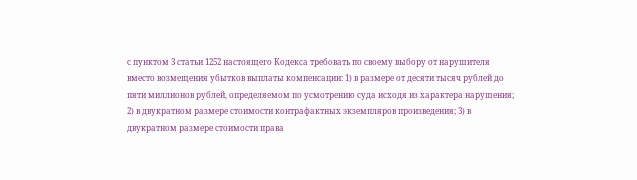с пунктом 3 статьи 1252 настоящего Кодекса требовать по своему выбору от нарушителя вместо возмещения убытков выплаты компенсации: 1) в размере от десяти тысяч рублей до пяти миллионов рублей, определяемом по усмотрению суда исходя из характера нарушения; 2) в двукратном размере стоимости контрафактных экземпляров произведения; 3) в двукратном размере стоимости права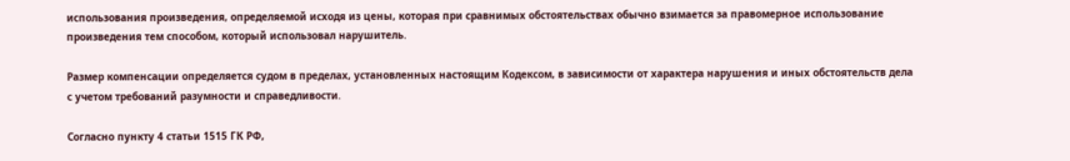использования произведения, определяемой исходя из цены, которая при сравнимых обстоятельствах обычно взимается за правомерное использование произведения тем способом, который использовал нарушитель.

Размер компенсации определяется судом в пределах, установленных настоящим Кодексом, в зависимости от характера нарушения и иных обстоятельств дела с учетом требований разумности и справедливости.

Согласно пункту 4 статьи 1515 ГК РФ,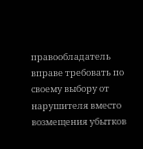правообладатель вправе требовать по своему выбору от нарушителя вместо возмещения убытков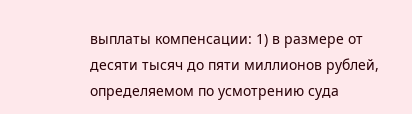выплаты компенсации: 1) в размере от десяти тысяч до пяти миллионов рублей, определяемом по усмотрению суда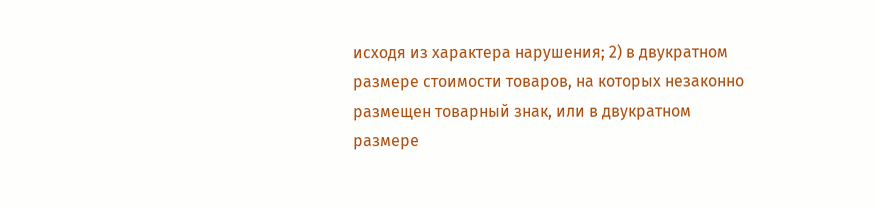исходя из характера нарушения; 2) в двукратном размере стоимости товаров, на которых незаконно размещен товарный знак, или в двукратном размере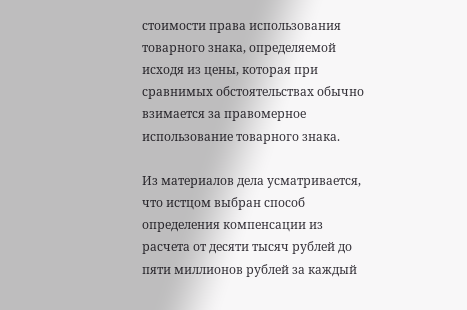стоимости права использования товарного знака, определяемой исходя из цены, которая при сравнимых обстоятельствах обычно взимается за правомерное использование товарного знака.

Из материалов дела усматривается, что истцом выбран способ определения компенсации из расчета от десяти тысяч рублей до пяти миллионов рублей за каждый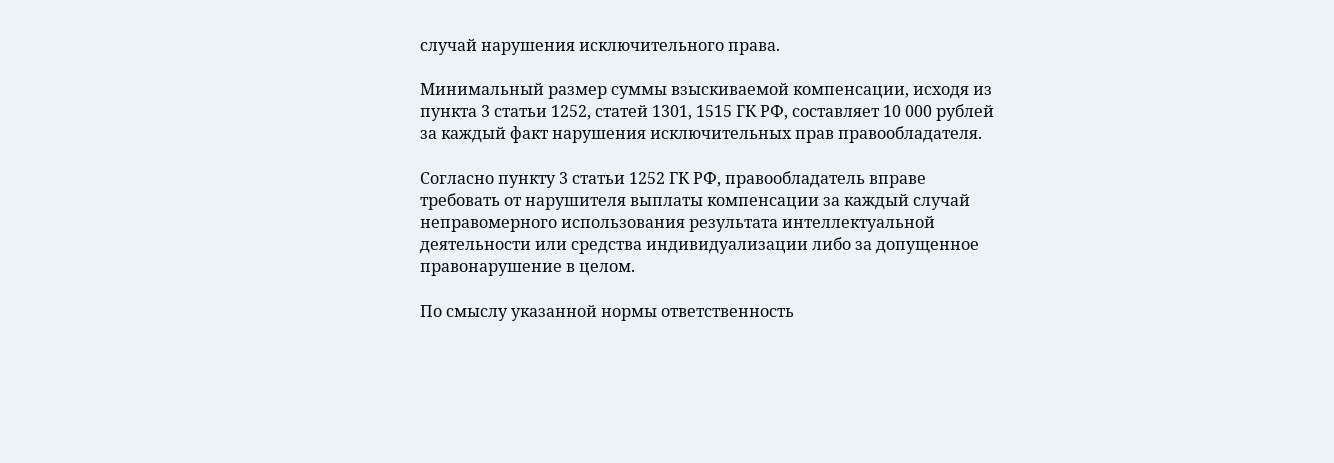случай нарушения исключительного права.

Минимальный размер суммы взыскиваемой компенсации, исходя из пункта 3 статьи 1252, статей 1301, 1515 ГК РФ, составляет 10 000 рублей за каждый факт нарушения исключительных прав правообладателя.

Согласно пункту 3 статьи 1252 ГК РФ, правообладатель вправе требовать от нарушителя выплаты компенсации за каждый случай неправомерного использования результата интеллектуальной деятельности или средства индивидуализации либо за допущенное правонарушение в целом.

По смыслу указанной нормы ответственность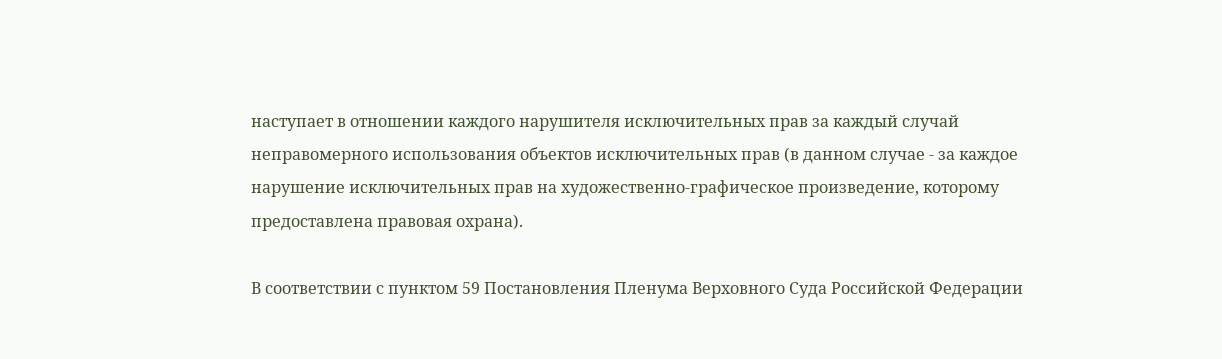наступает в отношении каждого нарушителя исключительных прав за каждый случай неправомерного использования объектов исключительных прав (в данном случае - за каждое нарушение исключительных прав на художественно-графическое произведение, которому предоставлена правовая охрана).

В соответствии с пунктом 59 Постановления Пленума Верховного Суда Российской Федерации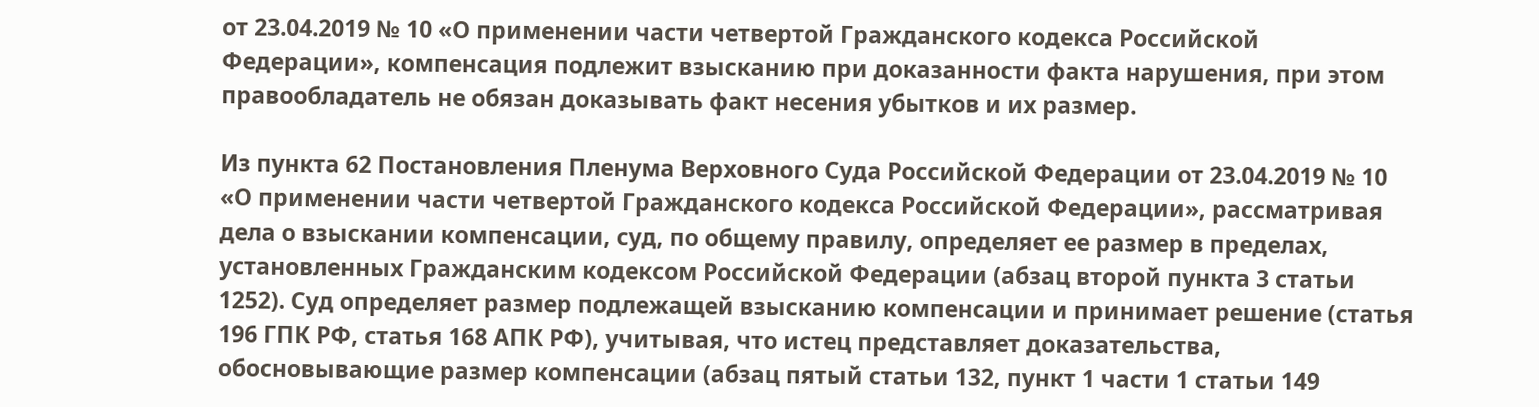от 23.04.2019 № 10 «О применении части четвертой Гражданского кодекса Российской Федерации», компенсация подлежит взысканию при доказанности факта нарушения, при этом правообладатель не обязан доказывать факт несения убытков и их размер.

Из пункта 62 Постановления Пленума Верховного Суда Российской Федерации от 23.04.2019 № 10 «О применении части четвертой Гражданского кодекса Российской Федерации», рассматривая дела о взыскании компенсации, суд, по общему правилу, определяет ее размер в пределах, установленных Гражданским кодексом Российской Федерации (абзац второй пункта 3 статьи 1252). Суд определяет размер подлежащей взысканию компенсации и принимает решение (статья 196 ГПК РФ, статья 168 АПК РФ), учитывая, что истец представляет доказательства, обосновывающие размер компенсации (абзац пятый статьи 132, пункт 1 части 1 статьи 149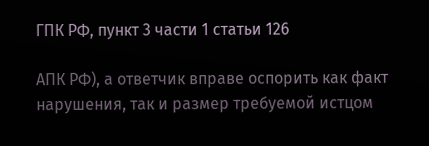ГПК РФ, пункт 3 части 1 статьи 126

АПК РФ), а ответчик вправе оспорить как факт нарушения, так и размер требуемой истцом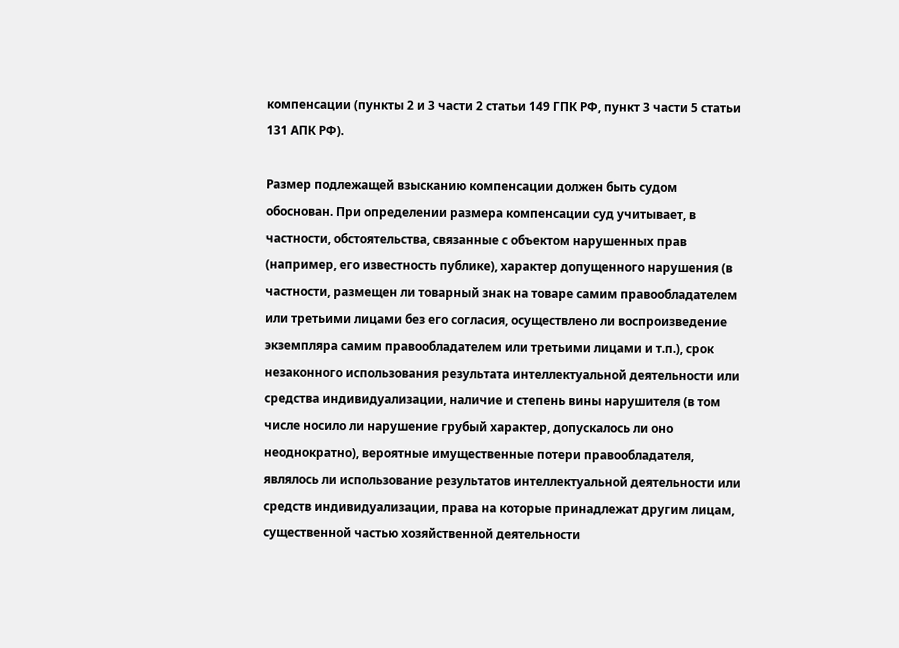компенсации (пункты 2 и 3 части 2 статьи 149 ГПК РФ, пункт 3 части 5 статьи 131 АПК РФ).

Размер подлежащей взысканию компенсации должен быть судом обоснован. При определении размера компенсации суд учитывает, в частности, обстоятельства, связанные с объектом нарушенных прав (например, его известность публике), характер допущенного нарушения (в частности, размещен ли товарный знак на товаре самим правообладателем или третьими лицами без его согласия, осуществлено ли воспроизведение экземпляра самим правообладателем или третьими лицами и т.п.), срок незаконного использования результата интеллектуальной деятельности или средства индивидуализации, наличие и степень вины нарушителя (в том числе носило ли нарушение грубый характер, допускалось ли оно неоднократно), вероятные имущественные потери правообладателя, являлось ли использование результатов интеллектуальной деятельности или средств индивидуализации, права на которые принадлежат другим лицам, существенной частью хозяйственной деятельности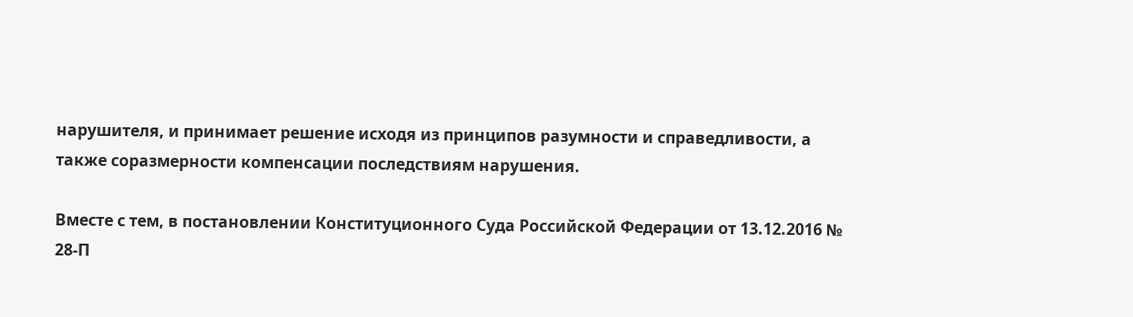нарушителя, и принимает решение исходя из принципов разумности и справедливости, а также соразмерности компенсации последствиям нарушения.

Вместе с тем, в постановлении Конституционного Суда Российской Федерации от 13.12.2016 № 28-П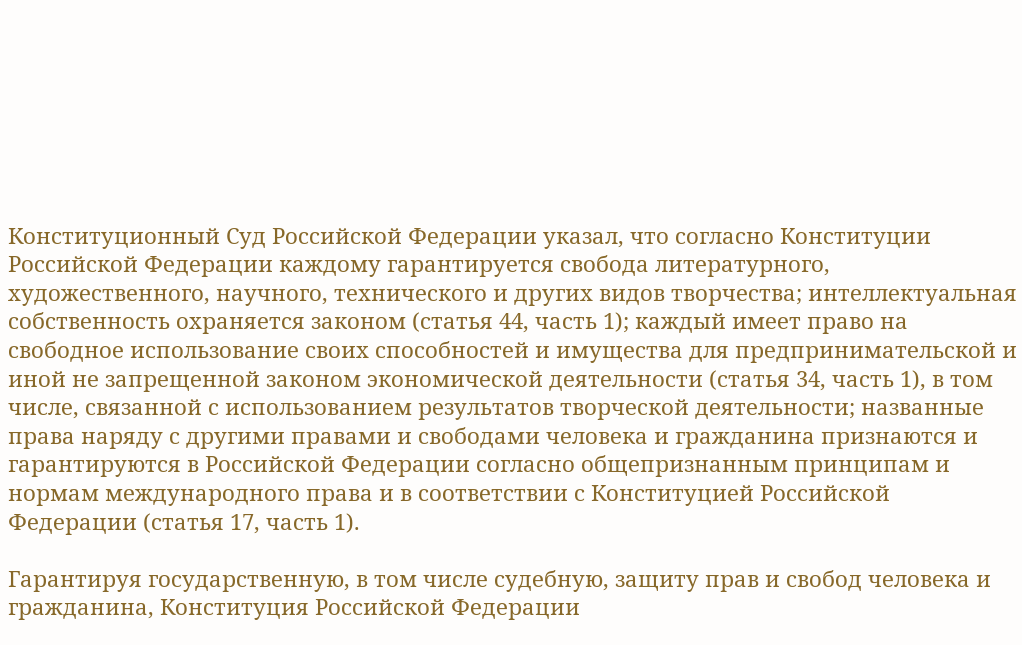Конституционный Суд Российской Федерации указал, что согласно Конституции Российской Федерации каждому гарантируется свобода литературного, художественного, научного, технического и других видов творчества; интеллектуальная собственность охраняется законом (статья 44, часть 1); каждый имеет право на свободное использование своих способностей и имущества для предпринимательской и иной не запрещенной законом экономической деятельности (статья 34, часть 1), в том числе, связанной с использованием результатов творческой деятельности; названные права наряду с другими правами и свободами человека и гражданина признаются и гарантируются в Российской Федерации согласно общепризнанным принципам и нормам международного права и в соответствии с Конституцией Российской Федерации (статья 17, часть 1).

Гарантируя государственную, в том числе судебную, защиту прав и свобод человека и гражданина, Конституция Российской Федерации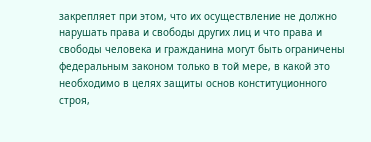закрепляет при этом, что их осуществление не должно нарушать права и свободы других лиц и что права и свободы человека и гражданина могут быть ограничены федеральным законом только в той мере, в какой это необходимо в целях защиты основ конституционного строя,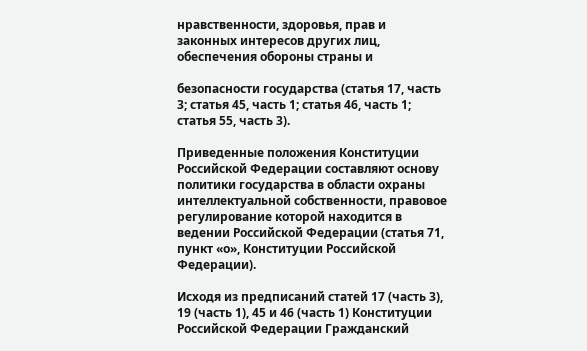нравственности, здоровья, прав и законных интересов других лиц, обеспечения обороны страны и

безопасности государства (статья 17, часть 3; статья 45, часть 1; статья 46, часть 1; статья 55, часть 3).

Приведенные положения Конституции Российской Федерации составляют основу политики государства в области охраны интеллектуальной собственности, правовое регулирование которой находится в ведении Российской Федерации (статья 71, пункт «о», Конституции Российской Федерации).

Исходя из предписаний статей 17 (часть 3), 19 (часть 1), 45 и 46 (часть 1) Конституции Российской Федерации Гражданский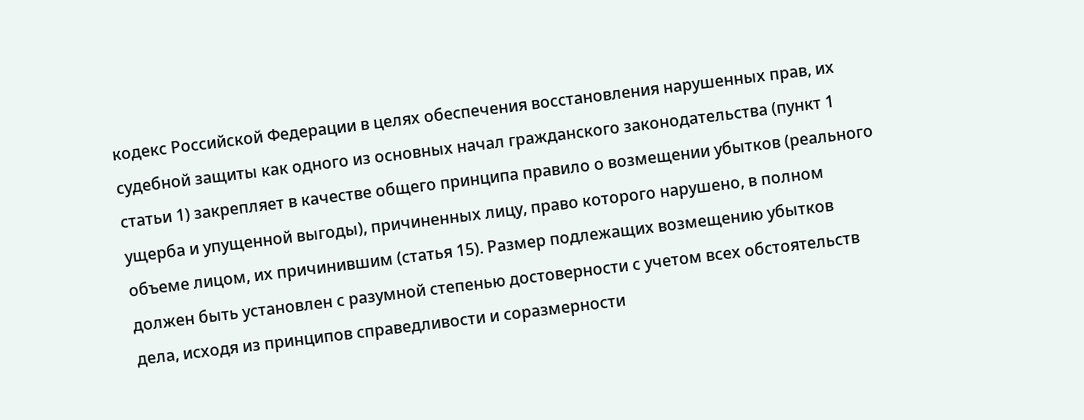кодекс Российской Федерации в целях обеспечения восстановления нарушенных прав, их судебной защиты как одного из основных начал гражданского законодательства (пункт 1 статьи 1) закрепляет в качестве общего принципа правило о возмещении убытков (реального ущерба и упущенной выгоды), причиненных лицу, право которого нарушено, в полном объеме лицом, их причинившим (статья 15). Размер подлежащих возмещению убытков должен быть установлен с разумной степенью достоверности с учетом всех обстоятельств дела, исходя из принципов справедливости и соразмерности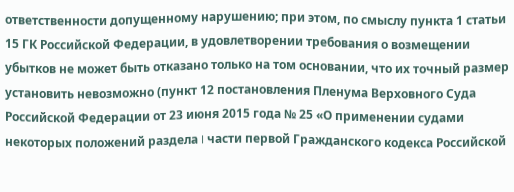ответственности допущенному нарушению; при этом, по смыслу пункта 1 статьи 15 ГК Российской Федерации, в удовлетворении требования о возмещении убытков не может быть отказано только на том основании, что их точный размер установить невозможно (пункт 12 постановления Пленума Верховного Суда Российской Федерации от 23 июня 2015 года № 25 «О применении судами некоторых положений раздела I части первой Гражданского кодекса Российской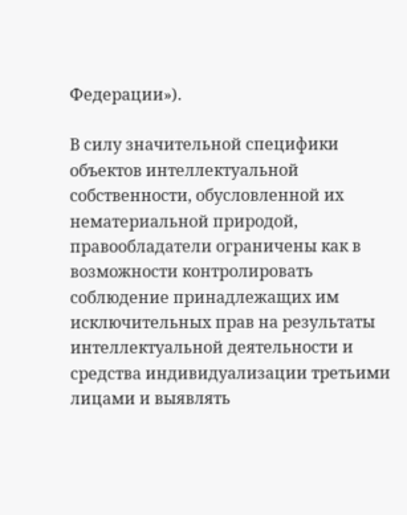Федерации»).

В силу значительной специфики объектов интеллектуальной собственности, обусловленной их нематериальной природой, правообладатели ограничены как в возможности контролировать соблюдение принадлежащих им исключительных прав на результаты интеллектуальной деятельности и средства индивидуализации третьими лицами и выявлять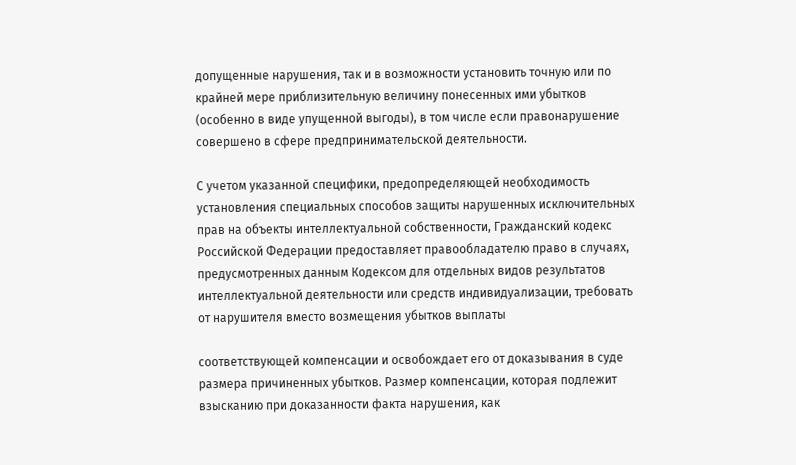допущенные нарушения, так и в возможности установить точную или по крайней мере приблизительную величину понесенных ими убытков (особенно в виде упущенной выгоды), в том числе если правонарушение совершено в сфере предпринимательской деятельности.

С учетом указанной специфики, предопределяющей необходимость установления специальных способов защиты нарушенных исключительных прав на объекты интеллектуальной собственности, Гражданский кодекс Российской Федерации предоставляет правообладателю право в случаях, предусмотренных данным Кодексом для отдельных видов результатов интеллектуальной деятельности или средств индивидуализации, требовать от нарушителя вместо возмещения убытков выплаты

соответствующей компенсации и освобождает его от доказывания в суде размера причиненных убытков. Размер компенсации, которая подлежит взысканию при доказанности факта нарушения, как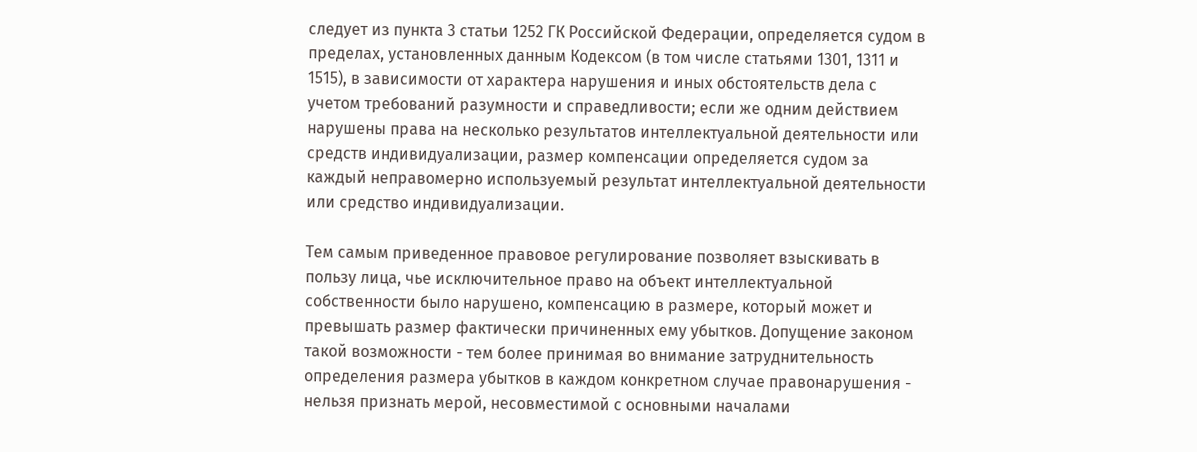следует из пункта 3 статьи 1252 ГК Российской Федерации, определяется судом в пределах, установленных данным Кодексом (в том числе статьями 1301, 1311 и 1515), в зависимости от характера нарушения и иных обстоятельств дела с учетом требований разумности и справедливости; если же одним действием нарушены права на несколько результатов интеллектуальной деятельности или средств индивидуализации, размер компенсации определяется судом за каждый неправомерно используемый результат интеллектуальной деятельности или средство индивидуализации.

Тем самым приведенное правовое регулирование позволяет взыскивать в пользу лица, чье исключительное право на объект интеллектуальной собственности было нарушено, компенсацию в размере, который может и превышать размер фактически причиненных ему убытков. Допущение законом такой возможности - тем более принимая во внимание затруднительность определения размера убытков в каждом конкретном случае правонарушения - нельзя признать мерой, несовместимой с основными началами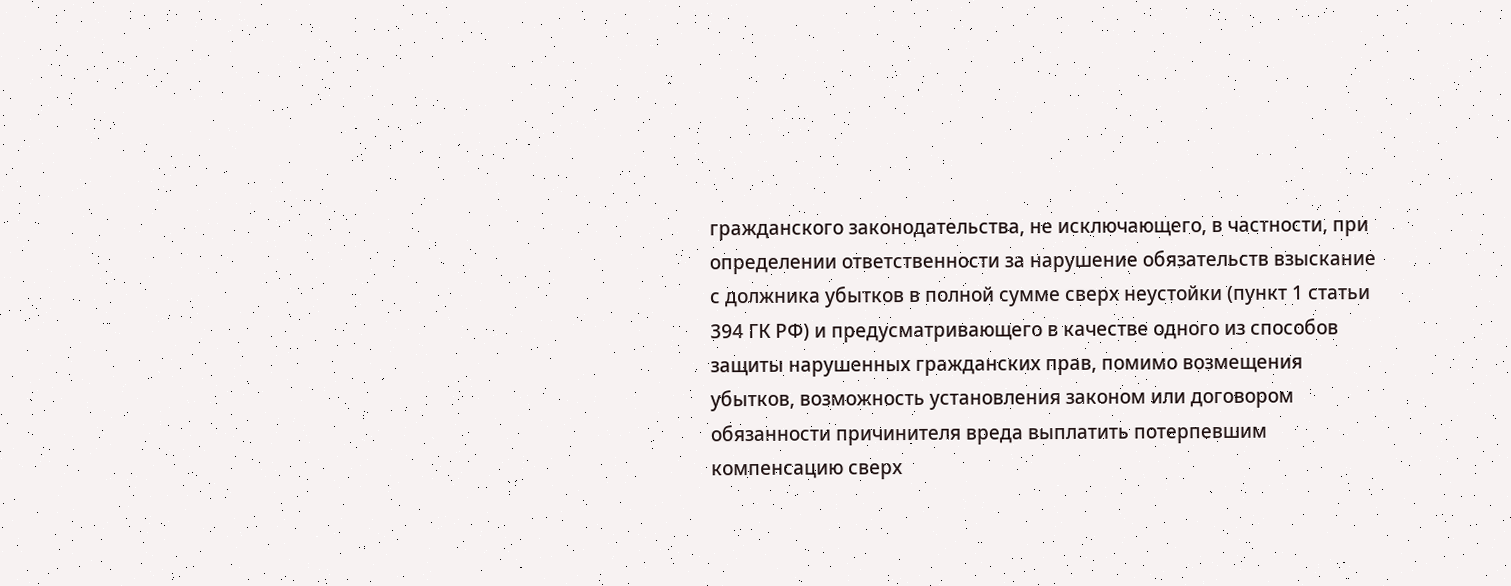гражданского законодательства, не исключающего, в частности, при определении ответственности за нарушение обязательств взыскание с должника убытков в полной сумме сверх неустойки (пункт 1 статьи 394 ГК РФ) и предусматривающего в качестве одного из способов защиты нарушенных гражданских прав, помимо возмещения убытков, возможность установления законом или договором обязанности причинителя вреда выплатить потерпевшим компенсацию сверх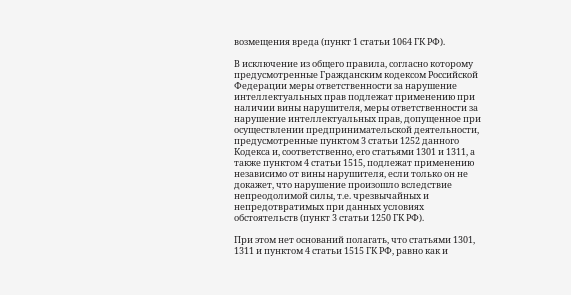возмещения вреда (пункт 1 статьи 1064 ГК РФ).

В исключение из общего правила, согласно которому предусмотренные Гражданским кодексом Российской Федерации меры ответственности за нарушение интеллектуальных прав подлежат применению при наличии вины нарушителя, меры ответственности за нарушение интеллектуальных прав, допущенное при осуществлении предпринимательской деятельности, предусмотренные пунктом 3 статьи 1252 данного Кодекса и, соответственно, его статьями 1301 и 1311, а также пунктом 4 статьи 1515, подлежат применению независимо от вины нарушителя, если только он не докажет, что нарушение произошло вследствие непреодолимой силы, т.е. чрезвычайных и непредотвратимых при данных условиях обстоятельств (пункт 3 статьи 1250 ГК РФ).

При этом нет оснований полагать, что статьями 1301, 1311 и пунктом 4 статьи 1515 ГК РФ, равно как и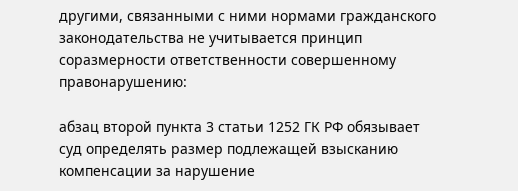другими, связанными с ними нормами гражданского законодательства не учитывается принцип соразмерности ответственности совершенному правонарушению:

абзац второй пункта 3 статьи 1252 ГК РФ обязывает суд определять размер подлежащей взысканию компенсации за нарушение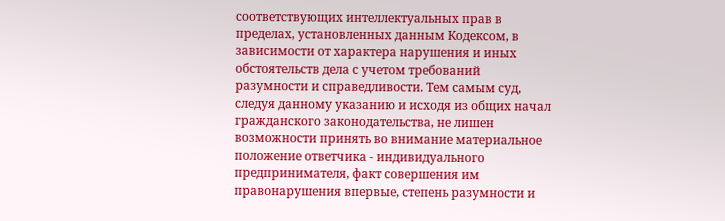соответствующих интеллектуальных прав в пределах, установленных данным Кодексом, в зависимости от характера нарушения и иных обстоятельств дела с учетом требований разумности и справедливости. Тем самым суд, следуя данному указанию и исходя из общих начал гражданского законодательства, не лишен возможности принять во внимание материальное положение ответчика - индивидуального предпринимателя, факт совершения им правонарушения впервые, степень разумности и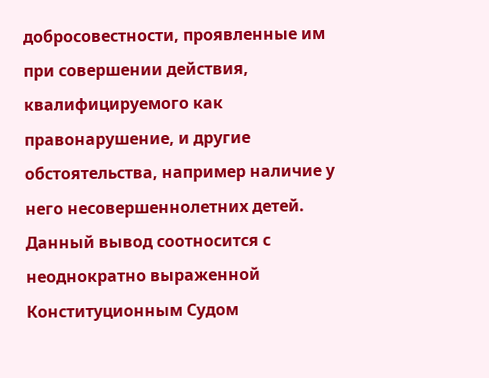добросовестности, проявленные им при совершении действия, квалифицируемого как правонарушение, и другие обстоятельства, например наличие у него несовершеннолетних детей. Данный вывод соотносится с неоднократно выраженной Конституционным Судом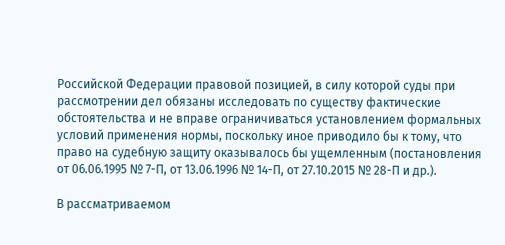Российской Федерации правовой позицией, в силу которой суды при рассмотрении дел обязаны исследовать по существу фактические обстоятельства и не вправе ограничиваться установлением формальных условий применения нормы, поскольку иное приводило бы к тому, что право на судебную защиту оказывалось бы ущемленным (постановления от 06.06.1995 № 7-П, от 13.06.1996 № 14-П, от 27.10.2015 № 28-П и др.).

В рассматриваемом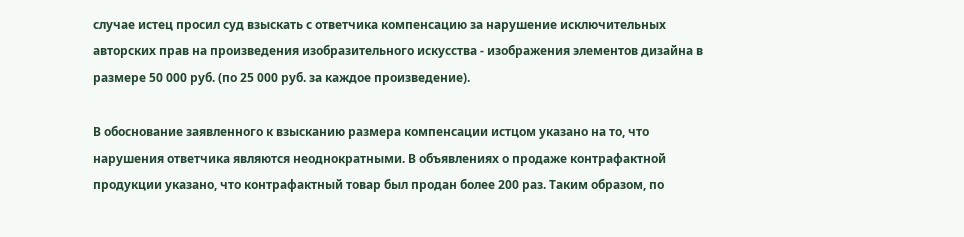случае истец просил суд взыскать с ответчика компенсацию за нарушение исключительных авторских прав на произведения изобразительного искусства - изображения элементов дизайна в размере 50 000 руб. (по 25 000 руб. за каждое произведение).

В обоснование заявленного к взысканию размера компенсации истцом указано на то, что нарушения ответчика являются неоднократными. В объявлениях о продаже контрафактной продукции указано, что контрафактный товар был продан более 200 раз. Таким образом, по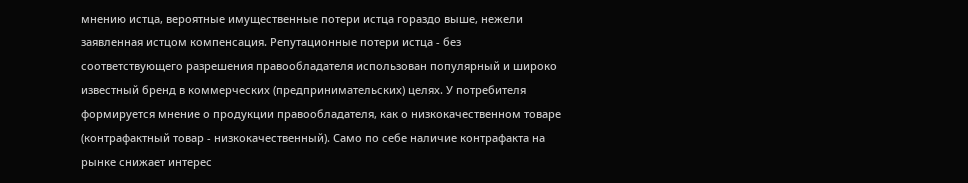мнению истца, вероятные имущественные потери истца гораздо выше, нежели заявленная истцом компенсация. Репутационные потери истца - без соответствующего разрешения правообладателя использован популярный и широко известный бренд в коммерческих (предпринимательских) целях. У потребителя формируется мнение о продукции правообладателя, как о низкокачественном товаре (контрафактный товар - низкокачественный). Само по себе наличие контрафакта на рынке снижает интерес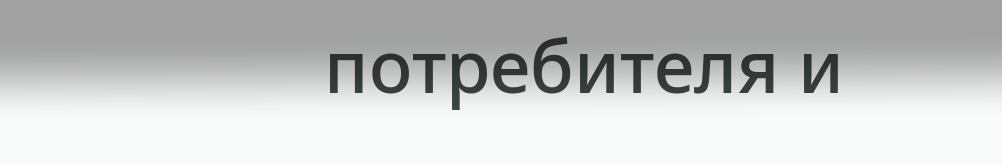потребителя и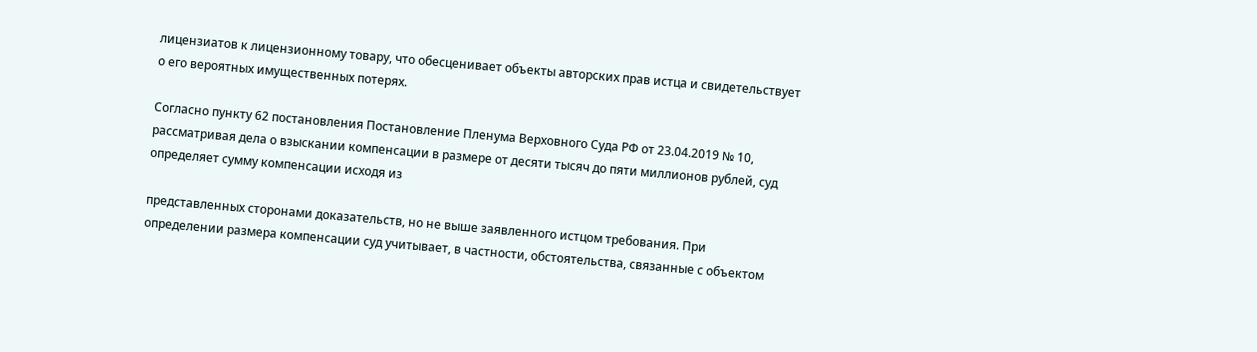лицензиатов к лицензионному товару, что обесценивает объекты авторских прав истца и свидетельствует о его вероятных имущественных потерях.

Согласно пункту 62 постановления Постановление Пленума Верховного Суда РФ от 23.04.2019 № 10, рассматривая дела о взыскании компенсации в размере от десяти тысяч до пяти миллионов рублей, суд определяет сумму компенсации исходя из

представленных сторонами доказательств, но не выше заявленного истцом требования. При определении размера компенсации суд учитывает, в частности, обстоятельства, связанные с объектом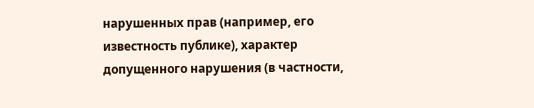нарушенных прав (например, его известность публике), характер допущенного нарушения (в частности,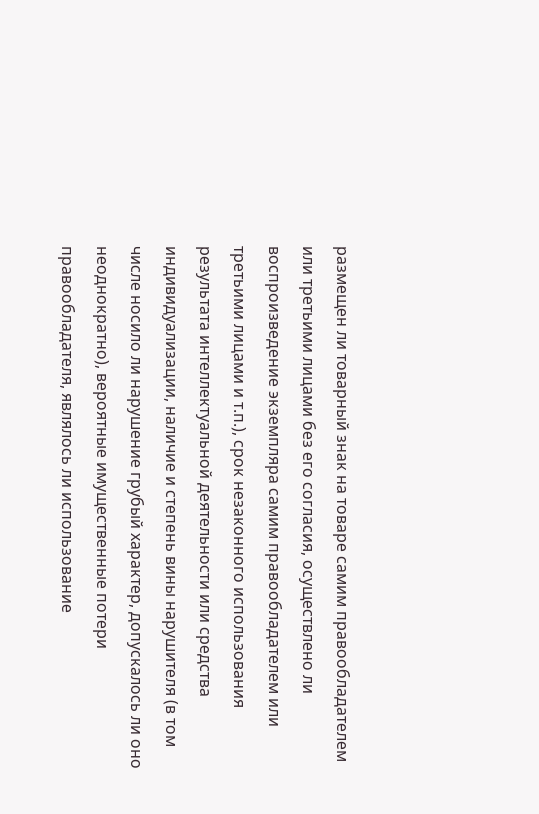размещен ли товарный знак на товаре самим правообладателем или третьими лицами без его согласия, осуществлено ли воспроизведение экземпляра самим правообладателем или третьими лицами и т.п.), срок незаконного использования результата интеллектуальной деятельности или средства индивидуализации, наличие и степень вины нарушителя (в том числе носило ли нарушение грубый характер, допускалось ли оно неоднократно), вероятные имущественные потери правообладателя, являлось ли использование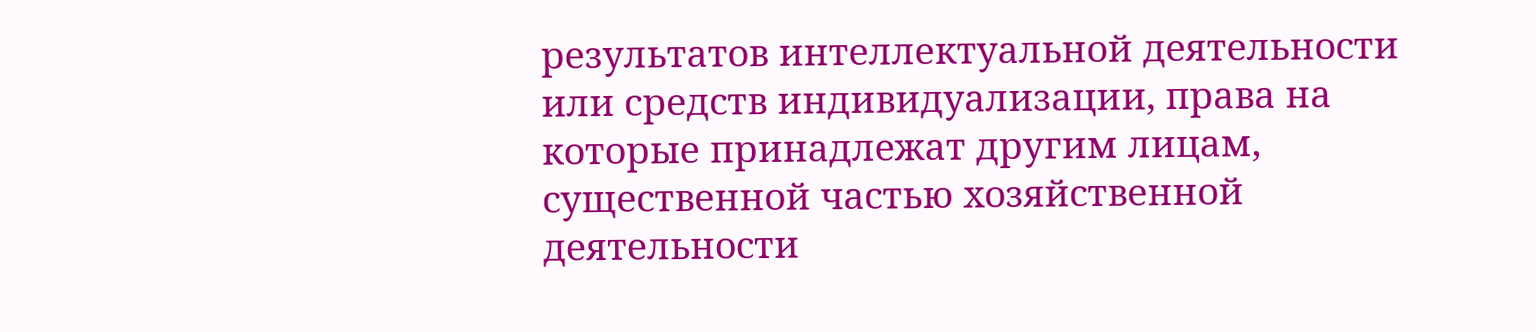результатов интеллектуальной деятельности или средств индивидуализации, права на которые принадлежат другим лицам, существенной частью хозяйственной деятельности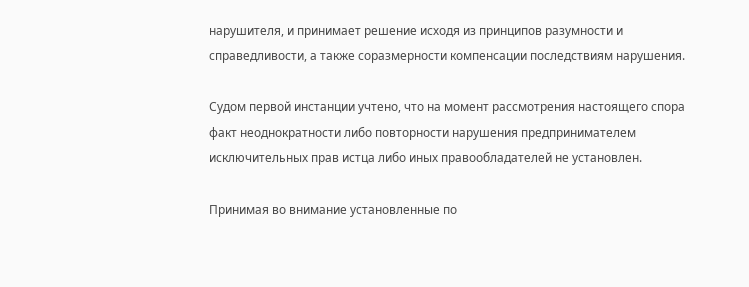нарушителя, и принимает решение исходя из принципов разумности и справедливости, а также соразмерности компенсации последствиям нарушения.

Судом первой инстанции учтено, что на момент рассмотрения настоящего спора факт неоднократности либо повторности нарушения предпринимателем исключительных прав истца либо иных правообладателей не установлен.

Принимая во внимание установленные по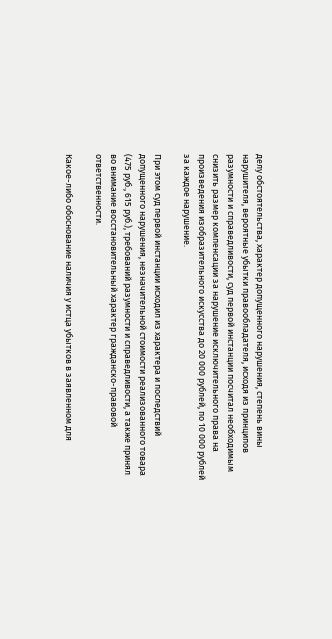делу обстоятельства, характер допущенного нарушения, степень вины нарушителя, вероятные убытки правообладателя, исходя из принципов разумности и справедливости, суд первой инстанции посчитал необходимым снизить размер компенсации за нарушение исключительного права на произведения изобразительного искусства до 20 000 рублей, по 10 000 рублей за каждое нарушение.

При этом суд первой инстанции исходил из характера и последствий допущенного нарушения, незначительной стоимости реализованного товара (475 руб., 615 руб.), требований разумности и справедливости, а также принял во внимание восстановительный характер гражданско-правовой ответственности.

Какое-либо обоснование наличия у истца убытков в заявленном для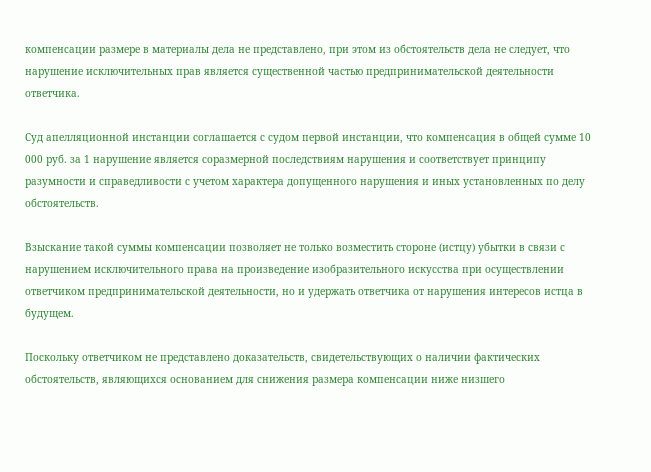компенсации размере в материалы дела не представлено, при этом из обстоятельств дела не следует, что нарушение исключительных прав является существенной частью предпринимательской деятельности ответчика.

Суд апелляционной инстанции соглашается с судом первой инстанции, что компенсация в общей сумме 10 000 руб. за 1 нарушение является соразмерной последствиям нарушения и соответствует принципу разумности и справедливости с учетом характера допущенного нарушения и иных установленных по делу обстоятельств.

Взыскание такой суммы компенсации позволяет не только возместить стороне (истцу) убытки в связи с нарушением исключительного права на произведение изобразительного искусства при осуществлении ответчиком предпринимательской деятельности, но и удержать ответчика от нарушения интересов истца в будущем.

Поскольку ответчиком не представлено доказательств, свидетельствующих о наличии фактических обстоятельств, являющихся основанием для снижения размера компенсации ниже низшего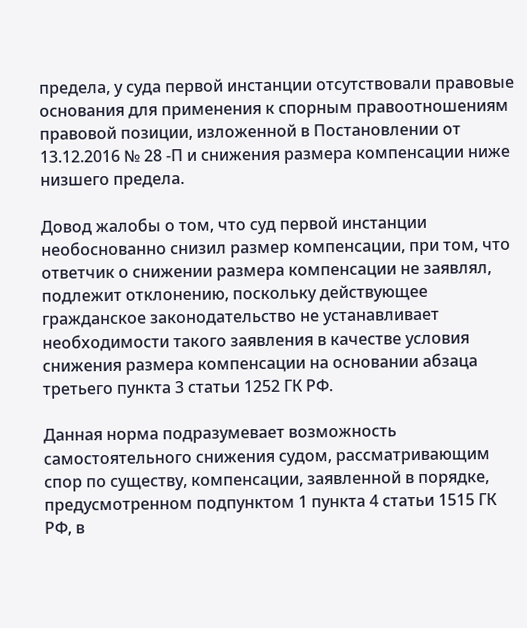предела, у суда первой инстанции отсутствовали правовые основания для применения к спорным правоотношениям правовой позиции, изложенной в Постановлении от 13.12.2016 № 28 -П и снижения размера компенсации ниже низшего предела.

Довод жалобы о том, что суд первой инстанции необоснованно снизил размер компенсации, при том, что ответчик о снижении размера компенсации не заявлял, подлежит отклонению, поскольку действующее гражданское законодательство не устанавливает необходимости такого заявления в качестве условия снижения размера компенсации на основании абзаца третьего пункта 3 статьи 1252 ГК РФ.

Данная норма подразумевает возможность самостоятельного снижения судом, рассматривающим спор по существу, компенсации, заявленной в порядке, предусмотренном подпунктом 1 пункта 4 статьи 1515 ГК РФ, в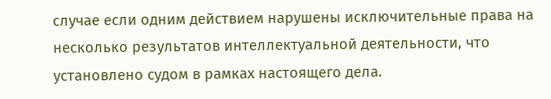случае если одним действием нарушены исключительные права на несколько результатов интеллектуальной деятельности, что установлено судом в рамках настоящего дела.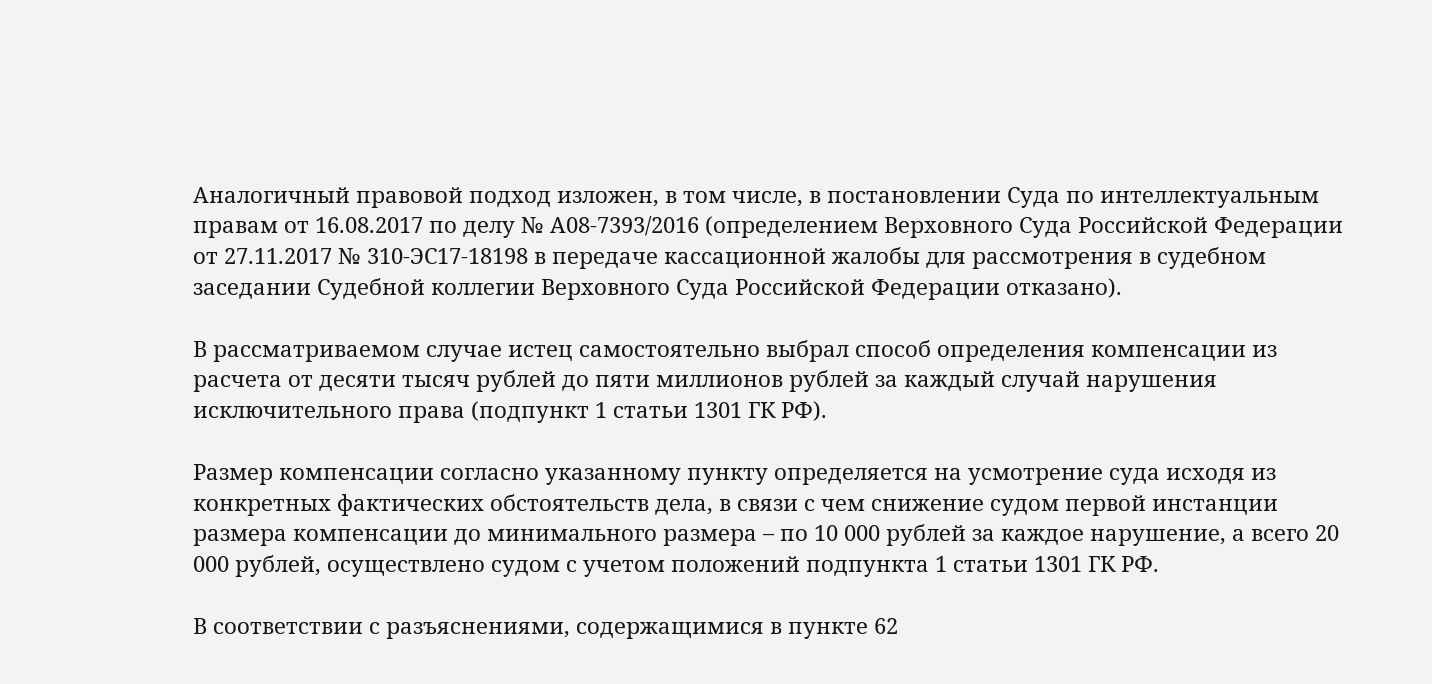Аналогичный правовой подход изложен, в том числе, в постановлении Суда по интеллектуальным правам от 16.08.2017 по делу № А08-7393/2016 (определением Верховного Суда Российской Федерации от 27.11.2017 № 310-ЭС17-18198 в передаче кассационной жалобы для рассмотрения в судебном заседании Судебной коллегии Верховного Суда Российской Федерации отказано).

В рассматриваемом случае истец самостоятельно выбрал способ определения компенсации из расчета от десяти тысяч рублей до пяти миллионов рублей за каждый случай нарушения исключительного права (подпункт 1 статьи 1301 ГК РФ).

Размер компенсации согласно указанному пункту определяется на усмотрение суда исходя из конкретных фактических обстоятельств дела, в связи с чем снижение судом первой инстанции размера компенсации до минимального размера – по 10 000 рублей за каждое нарушение, а всего 20 000 рублей, осуществлено судом с учетом положений подпункта 1 статьи 1301 ГК РФ.

В соответствии с разъяснениями, содержащимися в пункте 62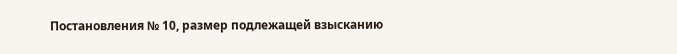Постановления № 10, размер подлежащей взысканию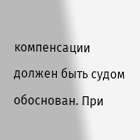компенсации должен быть судом обоснован. При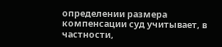определении размера компенсации суд учитывает, в частности,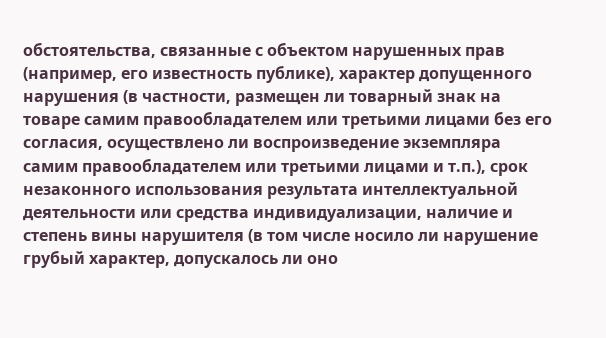обстоятельства, связанные с объектом нарушенных прав (например, его известность публике), характер допущенного нарушения (в частности, размещен ли товарный знак на товаре самим правообладателем или третьими лицами без его согласия, осуществлено ли воспроизведение экземпляра самим правообладателем или третьими лицами и т.п.), срок незаконного использования результата интеллектуальной деятельности или средства индивидуализации, наличие и степень вины нарушителя (в том числе носило ли нарушение грубый характер, допускалось ли оно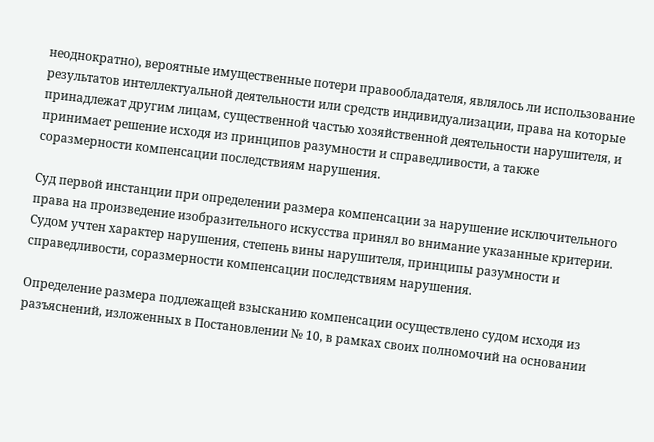неоднократно), вероятные имущественные потери правообладателя, являлось ли использование результатов интеллектуальной деятельности или средств индивидуализации, права на которые принадлежат другим лицам, существенной частью хозяйственной деятельности нарушителя, и принимает решение исходя из принципов разумности и справедливости, а также соразмерности компенсации последствиям нарушения.

Суд первой инстанции при определении размера компенсации за нарушение исключительного права на произведение изобразительного искусства принял во внимание указанные критерии. Судом учтен характер нарушения, степень вины нарушителя, принципы разумности и справедливости, соразмерности компенсации последствиям нарушения.

Определение размера подлежащей взысканию компенсации осуществлено судом исходя из разъяснений, изложенных в Постановлении № 10, в рамках своих полномочий на основании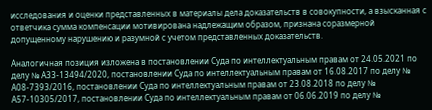исследования и оценки представленных в материалы дела доказательств в совокупности, а взысканная с ответчика сумма компенсации мотивирована надлежащим образом, признана соразмерной допущенному нарушению и разумной с учетом представленных доказательств.

Аналогичная позиция изложена в постановлении Суда по интеллектуальным правам от 24.05.2021 по делу № А33-13494/2020, постановлении Суда по интеллектуальным правам от 16.08.2017 по делу № А08-7393/2016, постановлении Суда по интеллектуальным правам от 23.08.2018 по делу № А57-10305/2017, постановлении Суда по интеллектуальным правам от 06.06.2019 по делу №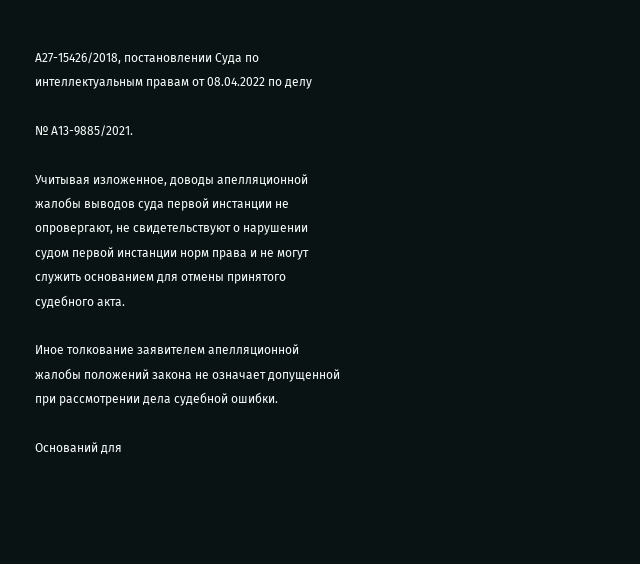А27-15426/2018, постановлении Суда по интеллектуальным правам от 08.04.2022 по делу

№ А13-9885/2021.

Учитывая изложенное, доводы апелляционной жалобы выводов суда первой инстанции не опровергают, не свидетельствуют о нарушении судом первой инстанции норм права и не могут служить основанием для отмены принятого судебного акта.

Иное толкование заявителем апелляционной жалобы положений закона не означает допущенной при рассмотрении дела судебной ошибки.

Оснований для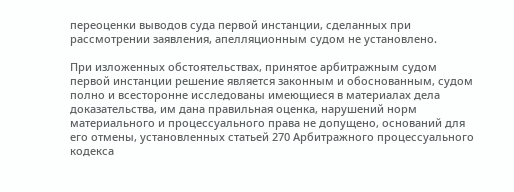переоценки выводов суда первой инстанции, сделанных при рассмотрении заявления, апелляционным судом не установлено.

При изложенных обстоятельствах, принятое арбитражным судом первой инстанции решение является законным и обоснованным, судом полно и всесторонне исследованы имеющиеся в материалах дела доказательства, им дана правильная оценка, нарушений норм материального и процессуального права не допущено, оснований для его отмены, установленных статьей 270 Арбитражного процессуального кодекса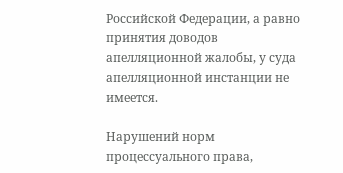Российской Федерации, а равно принятия доводов апелляционной жалобы, у суда апелляционной инстанции не имеется.

Нарушений норм процессуального права,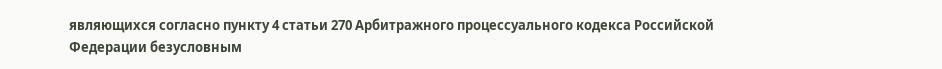являющихся согласно пункту 4 статьи 270 Арбитражного процессуального кодекса Российской Федерации безусловным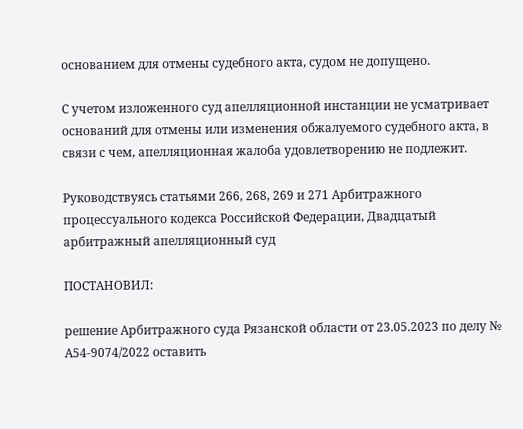основанием для отмены судебного акта, судом не допущено.

С учетом изложенного суд апелляционной инстанции не усматривает оснований для отмены или изменения обжалуемого судебного акта, в связи с чем, апелляционная жалоба удовлетворению не подлежит.

Руководствуясь статьями 266, 268, 269 и 271 Арбитражного процессуального кодекса Российской Федерации, Двадцатый арбитражный апелляционный суд

ПОСТАНОВИЛ:

решение Арбитражного суда Рязанской области от 23.05.2023 по делу № А54-9074/2022 оставить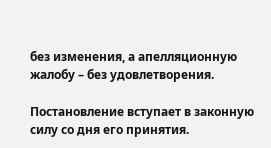без изменения, а апелляционную жалобу – без удовлетворения.

Постановление вступает в законную силу со дня его принятия.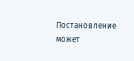Постановление может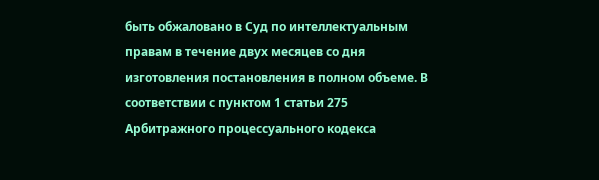быть обжаловано в Суд по интеллектуальным правам в течение двух месяцев со дня изготовления постановления в полном объеме. В соответствии с пунктом 1 статьи 275 Арбитражного процессуального кодекса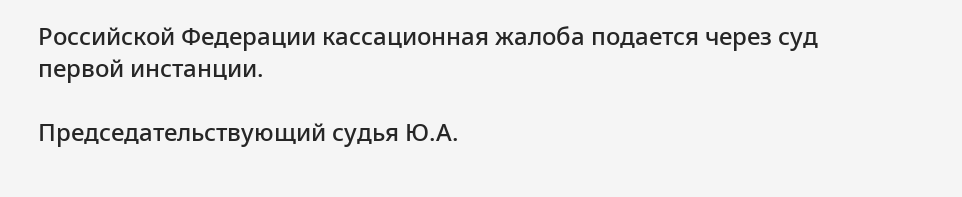Российской Федерации кассационная жалоба подается через суд первой инстанции.

Председательствующий судья Ю.А.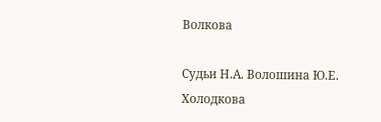Волкова

Судьи Н.А. Волошина Ю.Е. Холодкова